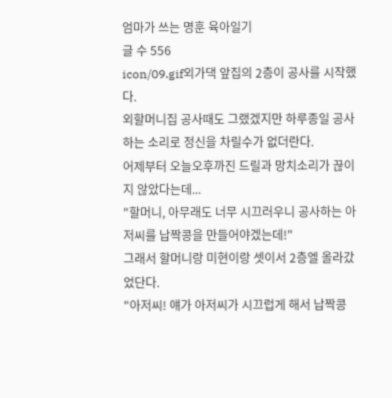엄마가 쓰는 명훈 육아일기
글 수 556
icon/09.gif외가댁 앞집의 2층이 공사를 시작했다.
외할머니집 공사때도 그랬겠지만 하루종일 공사하는 소리로 정신을 차릴수가 없더란다.
어제부터 오늘오후까진 드릴과 망치소리가 끊이지 않았다는데...
"할머니, 아무래도 너무 시끄러우니 공사하는 아저씨를 납짝콩을 만들어야겠는데!"
그래서 할머니랑 미현이랑 셋이서 2층엘 올라갔었단다.
"아저씨! 얘가 아저씨가 시끄럽게 해서 납짝콩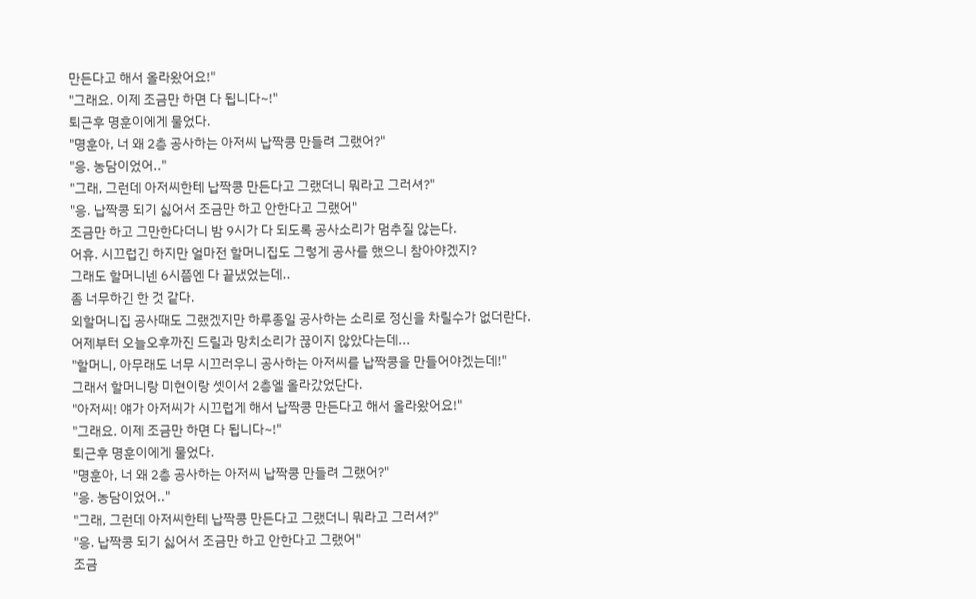만든다고 해서 올라왔어요!"
"그래요. 이제 조금만 하면 다 됩니다~!"
퇴근후 명훈이에게 물었다.
"명훈아, 너 왜 2층 공사하는 아저씨 납짝콩 만들려 그랬어?"
"응. 농담이었어.."
"그래, 그런데 아저씨한테 납짝콩 만든다고 그랬더니 뭐라고 그러셔?"
"응. 납짝콩 되기 싫어서 조금만 하고 안한다고 그랬어"
조금만 하고 그만한다더니 밤 9시가 다 되도록 공사소리가 멈추질 않는다.
어휴. 시끄럽긴 하지만 얼마전 할머니집도 그렇게 공사를 했으니 참아야겠지?
그래도 할머니넨 6시쯤엔 다 끝냈었는데..
좀 너무하긴 한 것 같다.
외할머니집 공사때도 그랬겠지만 하루종일 공사하는 소리로 정신을 차릴수가 없더란다.
어제부터 오늘오후까진 드릴과 망치소리가 끊이지 않았다는데...
"할머니, 아무래도 너무 시끄러우니 공사하는 아저씨를 납짝콩을 만들어야겠는데!"
그래서 할머니랑 미현이랑 셋이서 2층엘 올라갔었단다.
"아저씨! 얘가 아저씨가 시끄럽게 해서 납짝콩 만든다고 해서 올라왔어요!"
"그래요. 이제 조금만 하면 다 됩니다~!"
퇴근후 명훈이에게 물었다.
"명훈아, 너 왜 2층 공사하는 아저씨 납짝콩 만들려 그랬어?"
"응. 농담이었어.."
"그래, 그런데 아저씨한테 납짝콩 만든다고 그랬더니 뭐라고 그러셔?"
"응. 납짝콩 되기 싫어서 조금만 하고 안한다고 그랬어"
조금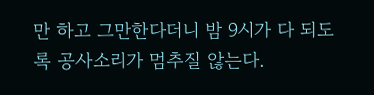만 하고 그만한다더니 밤 9시가 다 되도록 공사소리가 멈추질 않는다.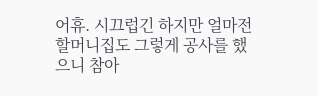어휴. 시끄럽긴 하지만 얼마전 할머니집도 그렇게 공사를 했으니 참아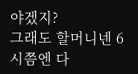야겠지?
그래도 할머니넨 6시쯤엔 다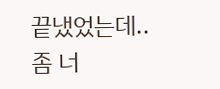끝냈었는데..
좀 너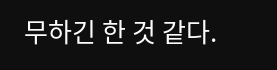무하긴 한 것 같다.